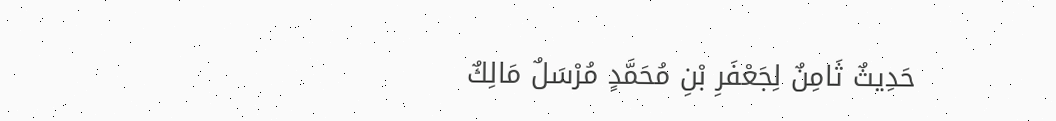حَدِيثٌ ثَامِنٌ لِجَعْفَرِ بْنِ مُحَمَّدٍ مُرْسَلٌ مَالِكٌ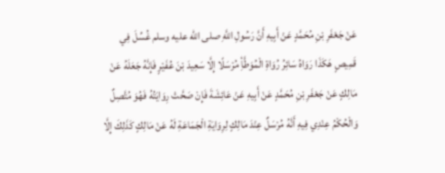عَنْ جَعْفَرِ بْنِ مُحَمَّدٍ عَنْ أَبِيهِ أَنَّ رَسُولِ اللَّهِ صلى الله عليه وسلم غُسِّلَ فِي قَمِيصٍ هَكَذَا رَوَاهُ سَائِرُ رُوَاةِ الْمُوَطَّأِ مُرْسَلًا إِلَّا سَعِيدَ بْنَ عُفَيْرٍ فَإِنَّهُ جَعَلَهُ عَنْ مَالِكٍ عَنْ جَعْفَرِ بْنِ مُحَمَّدٍ عَنْ أَبِيهِ عَنْ عَائِشَةَ فَإِنْ صَحَّتْ رِوَايَتُهُ فَهُوَ مُتَّصِلٌ وَالْحُكْمُ عِنْدِي فِيهِ أَنَّهُ مُرْسَلٌ عِنْدَ مَالِكٍ لِرِوَايَةِ الْجَمَاعَةِ لَهُ عَنْ مَالِكٍ كَذَلِكَ إِلَّا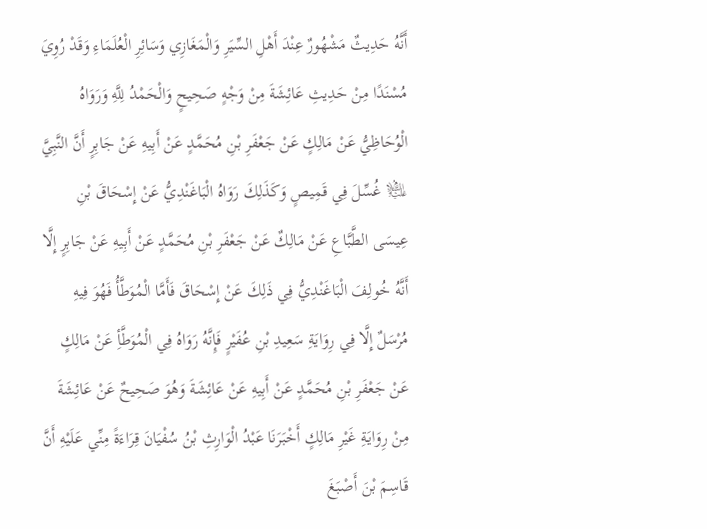أَنَّهُ حَدِيثٌ مَشْهُورٌ عِنْدَ أَهْلِ السِّيَرِ وَالْمَغَازِي وَسَائِرِ الْعُلَمَاءِ وَقَدْ رُوِيَ مُسْنَدًا مِنْ حَدِيثِ عَائِشَةَ مِنْ وَجْهٍ صَحِيحٍ وَالْحَمْدُ لِلَّهِ وَرَوَاهُ الْوُحَاظِيُّ عَنْ مَالِكٍ عَنْ جَعْفَرِ بْنِ مُحَمَّدٍ عَنْ أَبِيهِ عَنْ جَابِرٍ أَنَّ النَّبِيَّ ﵇ غُسِّلَ فِي قَمِيصٍ وَكَذَلِكَ رَوَاهُ الْبَاغَنْدِيُّ عَنْ إِسْحَاقَ بْنِ عِيسَى الطَّبَّاعِ عَنْ مَالِكٌ عَنْ جَعْفَرِ بْنِ مُحَمَّدٍ عَنْ أَبِيهِ عَنْ جَابِرٍ إِلَّا أَنَّهُ خُولِفَ الْبَاغَنْدِيُّ فِي ذَلِكَ عَنْ إِسْحَاقَ فَأَمَّا الْمُوَطَّأُ فَهُوَ فِيهِ مُرْسَلٌ إِلَّا فِي رِوَايَةِ سَعِيدِ بْنِ عُفَيْرٍ فَإِنَّهُ رَوَاهُ فِي الْمُوَطَّأِ عَنْ مَالِكٍ عَنْ جَعْفَرِ بْنِ مُحَمَّدٍ عَنْ أَبِيهِ عَنْ عَائِشَةَ وَهُوَ صَحِيحٌ عَنْ عَائِشَةَ مِنْ رِوَايَةِ غَيْرِ مَالِكٍ أَخْبَرَنَا عَبْدُ الْوَارِثِ بْنُ سُفْيَانَ قِرَاءَةً مِنِّي عَلَيْهِ أَنَّ قَاسِمَ بْنَ أَصْبَغَ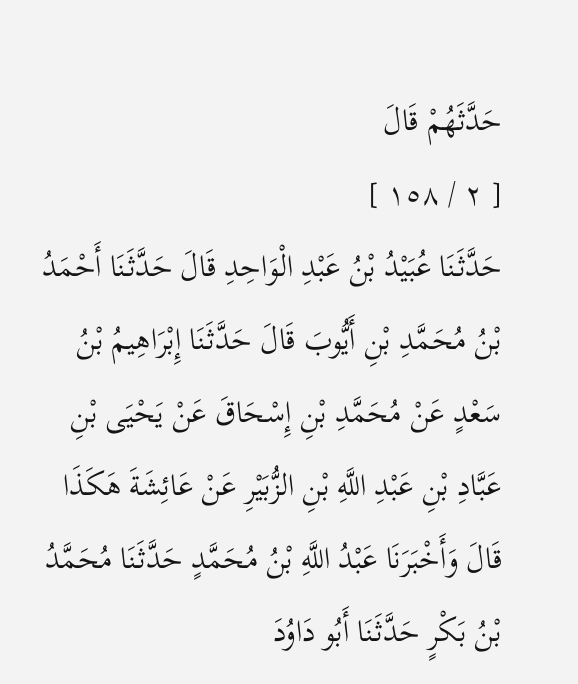حَدَّثَهُمْ قَالَ
[ ٢ / ١٥٨ ]
حَدَّثَنَا عُبَيْدُ بْنُ عَبْدِ الْوَاحِدِ قَالَ حَدَّثَنَا أَحْمَدُ بْنُ مُحَمَّدِ بْنِ أَيُّوبَ قَالَ حَدَّثَنَا إِبْرَاهِيمُ بْنُ سَعْدٍ عَنْ مُحَمَّدِ بْنِ إِسْحَاقَ عَنْ يَحْيَى بْنِ عَبَّادِ بْنِ عَبْدِ اللَّهِ بْنِ الزُّبَيْرِ عَنْ عَائِشَةَ هَكَذَا قَالَ وَأَخْبَرَنَا عَبْدُ اللَّهِ بْنُ مُحَمَّدٍ حَدَّثَنَا مُحَمَّدُ بْنُ بَكْرٍ حَدَّثَنَا أَبُو دَاوُدَ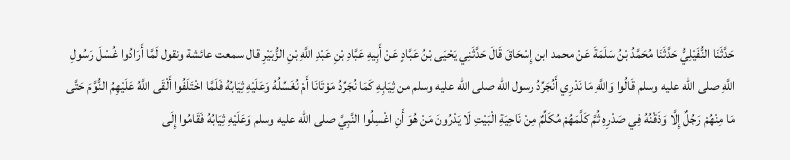حَدَّثَنَا النُّفَيْلِيُّ حَدَّثَنَا مُحَمَّدُ بْنُ سَلَمَةَ عَنْ محمد ابن إِسْحَاقَ قَالَ حَدَّثَنِي يَحْيَى بْنُ عَبَّادٍ عَنْ أَبِيهِ عَبَّادِ بْنِ عَبْدِ اللَّهِ بْنِ الزُّبَيْرِ قال سمعت عائشة ونقول لَمَّا أَرَادُوا غُسْلَ رَسُولِ اللَّهِ صلى الله عليه وسلم قَالُوا وَاللَّهِ مَا نَدْرِي أَنُجَرِّدُ رسول الله صلى الله عليه وسلم من ثِيَابِهِ كَمَا نُجَرِّدُ مَوْتَانَا أَمْ نُغَسِّلُهُ وَعَلَيْهِ ثِيَابُهُ فَلَمَّا اخْتَلَفُوا أَلْقَى اللَّهُ عَلَيْهِمُ النُّوَّمَ حَتَّى مَا مِنْهُمْ رَجُلٌ إِلَّا وَذَقْنُهُ فِي صَدْرِهِ ثُمَّ كَلَّمَهُمْ مُكَلِّمٌ مِنْ نَاحِيَةِ الْبَيْتِ لَا يَدْرُونَ مَنْ هُوَ أَنِ اغْسِلُوا النَّبِيَّ صلى الله عليه وسلم وَعَلَيْهِ ثِيَابُهُ فَقَامُوا إِلَى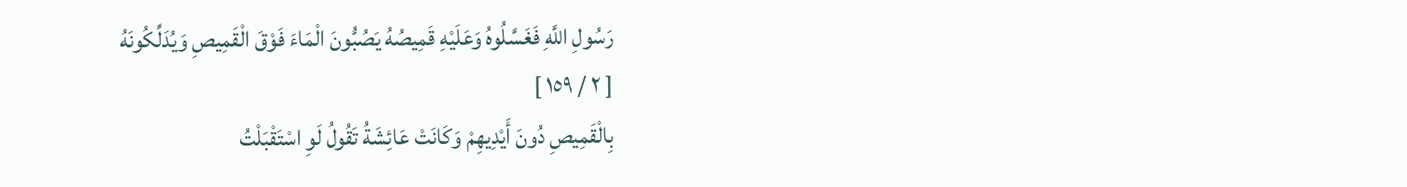رَسُولِ اللَّهِ فَغَسَّلُوهُ وَعَلَيْهِ قَمِيصُهُ يَصُبُّونَ الْمَاءَ فَوْقَ الْقَمِيصِ وَيُدَلِّكُونَهُ
[ ٢ / ١٥٩ ]
بِالْقَمِيصِ دُونَ أَيْدِيهِمْ وَكَانَتْ عَائِشَةُ تَقُولُ لَوِ اسْتَقْبَلْتُ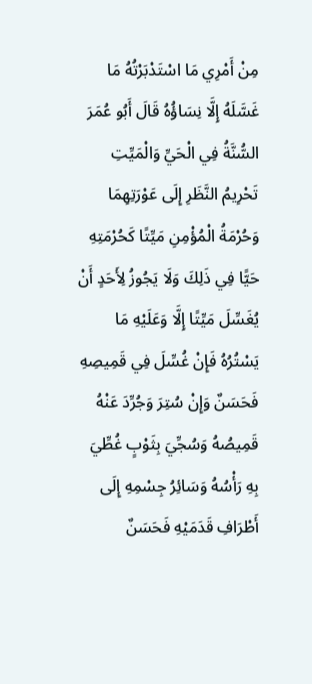مِنْ أَمْرِي مَا اسْتَدْبَرْتُهُ مَا غَسَّلَهُ إِلَّا نِسَاؤُهُ قَالَ أَبُو عُمَرَ السُّنَّةُ فِي الْحَيِّ وَالْمَيِّتِ تَحْرِيمُ النَّظَرِ إِلَى عَوْرَتِهِمَا وَحُرْمَةُ الْمُؤْمِنِ مَيِّتًا كَحُرْمَتِهِ حَيًّا فِي ذَلِكَ وَلَا يَجُوزُ لِأَحَدٍ أَنْ يُغَسِّلَ مَيِّتًا إِلَّا وَعَلَيْهِ مَا يَسْتُرُهُ فَإِنْ غُسِّلَ فِي قَمِيصِهِ فَحَسَنٌ وَإِنْ سُتِرَ وَجُرِّدَ عَنْهُ قَمِيصُهُ وَسُجِّيَ بِثَوْبٍ غُطِّيَ بِهِ رَأْسُهُ وَسَائِرُ جِسْمِهِ إِلَى أَطْرَافِ قَدَمَيْهِ فَحَسَنٌ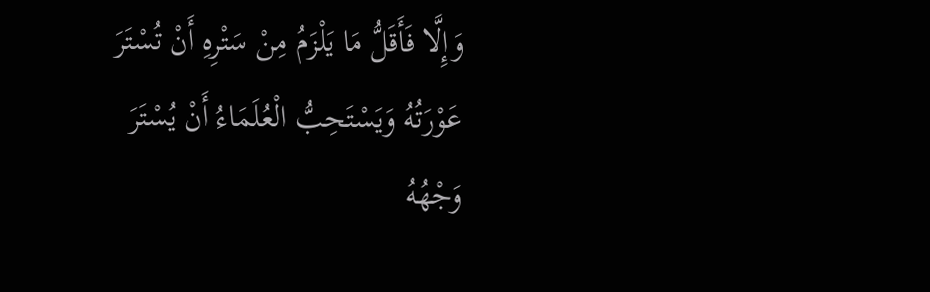وَإِلَّا فَأَقَلُّ مَا يَلْزَمُ مِنْ سَتْرِهِ أَنْ تُسْتَرَ عَوْرَتُهُ وَيَسْتَحِبُّ الْعُلَمَاءُ أَنْ يُسْتَرَ وَجْهُهُ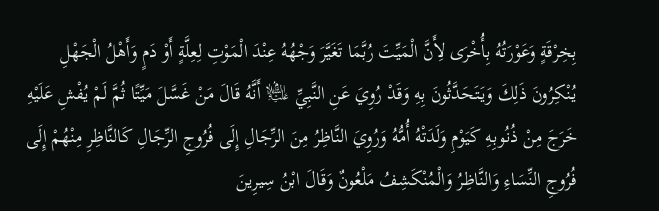بِخِرْقَةٍ وَعَوْرَتُهُ بِأُخْرَى لِأَنَّ الْمَيِّتَ رُبَّمَا تَغَيَّرَ وَجْهُهُ عِنْدَ الْمَوْتِ لِعِلَّةٍ أَوْ دَمٍ وَأَهْلُ الْجَهْلِ يُنْكِرُونَ ذَلِكَ وَيَتَحَدَّثُونَ بِهِ وَقَدْ رُوِيَ عَنِ النَّبِيِّ ﵇ أَنَّهُ قَالَ مَنْ غَسَّلَ مَيِّتًا ثُمَّ لَمْ يُفْشِ عَلَيْهِ خَرَجَ مِنْ ذُنُوبِهِ كَيَوْمِ وَلَدَتْهُ أُمُّهُ وَرُوِيَ النَّاظِرُ مِنَ الرِّجَالِ إِلَى فُرُوجِ الرِّجَالِ كَالنَّاظِرِ مِنْهُمْ إِلَى فُرُوجِ النِّسَاءِ وَالنَّاظِرُ وَالْمُنْكَشِفُ مَلْعُونٌ وَقَالَ ابْنُ سِيرِينَ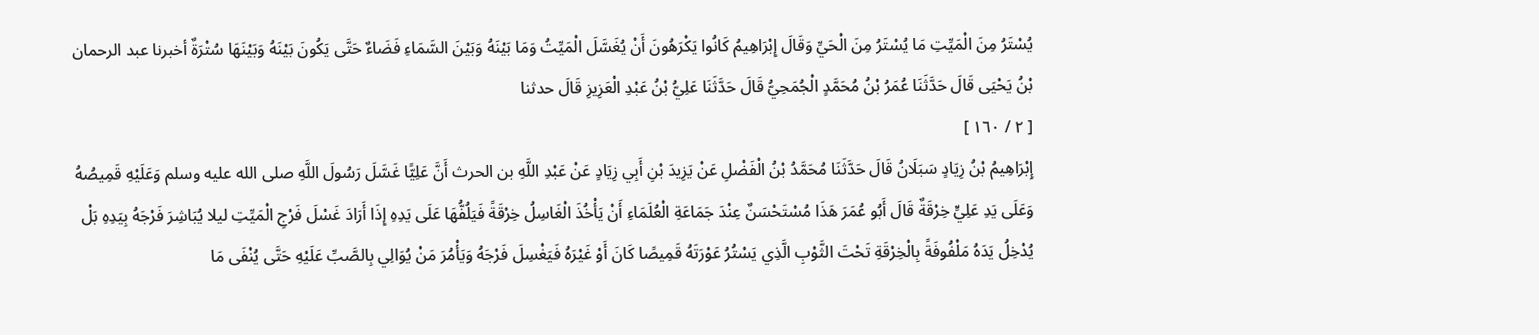يُسْتَرُ مِنَ الْمَيِّتِ مَا يُسْتَرُ مِنَ الْحَيِّ وَقَالَ إِبْرَاهِيمُ كَانُوا يَكْرَهُونَ أَنْ يُغَسَّلَ الْمَيِّتُ وَمَا بَيْنَهُ وَبَيْنَ السَّمَاءِ فَضَاءٌ حَتَّى يَكُونَ بَيْنَهُ وَبَيْنَهَا سُتْرَةٌ أخبرنا عبد الرحمان بْنُ يَحْيَى قَالَ حَدَّثَنَا عُمَرُ بْنُ مُحَمَّدٍ الْجُمَحِيُّ قَالَ حَدَّثَنَا عَلِيُّ بْنُ عَبْدِ الْعَزِيزِ قَالَ حدثنا
[ ٢ / ١٦٠ ]
إِبْرَاهِيمُ بْنُ زِيَادٍ سَبَلَانُ قَالَ حَدَّثَنَا مُحَمَّدُ بْنُ الْفَضْلِ عَنْ يَزِيدَ بْنِ أَبِي زِيَادٍ عَنْ عَبْدِ اللَّهِ بن الحرث أَنَّ عَلِيًّا غَسَّلَ رَسُولَ اللَّهِ صلى الله عليه وسلم وَعَلَيْهِ قَمِيصُهُ وَعَلَى يَدِ عَلِيٍّ خِرْقَةٌ قَالَ أَبُو عُمَرَ هَذَا مُسْتَحْسَنٌ عِنْدَ جَمَاعَةِ الْعُلَمَاءِ أَنْ يَأْخُذَ الْغَاسِلُ خِرْقَةً فَيَلُفُّهَا عَلَى يَدِهِ إِذَا أَرَادَ غَسْلَ فَرْجِ الْمَيِّتِ ليلا يُبَاشِرَ فَرْجَهُ بِيَدِهِ بَلْ يُدْخِلُ يَدَهُ مَلْفُوفَةً بِالْخِرْقَةِ تَحْتَ الثَّوْبِ الَّذِي يَسْتُرُ عَوْرَتَهُ قَمِيصًا كَانَ أَوْ غَيْرَهُ فَيَغْسِلَ فَرْجَهُ وَيَأْمُرَ مَنْ يُوَالِي بِالصَّبِّ عَلَيْهِ حَتَّى يُنْفَى مَا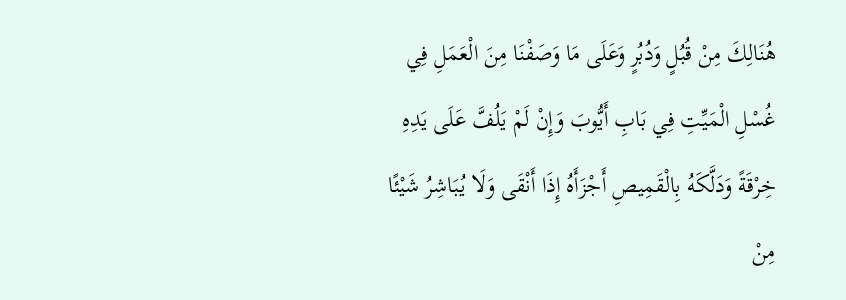هُنَالِكَ مِنْ قُبُلٍ وَدُبُرٍ وَعَلَى مَا وَصَفْنَا مِنَ الْعَمَلِ فِي غُسْلِ الْمَيِّتِ فِي بَابِ أَيُّوبَ وَإِنْ لَمْ يَلُفَّ عَلَى يَدِهِ خِرْقَةً وَدَلَّكَهُ بِالْقَمِيصِ أَجْزَأَهُ إِذَا أَنْقَى وَلَا يُبَاشِرُ شَيْئًا مِنْ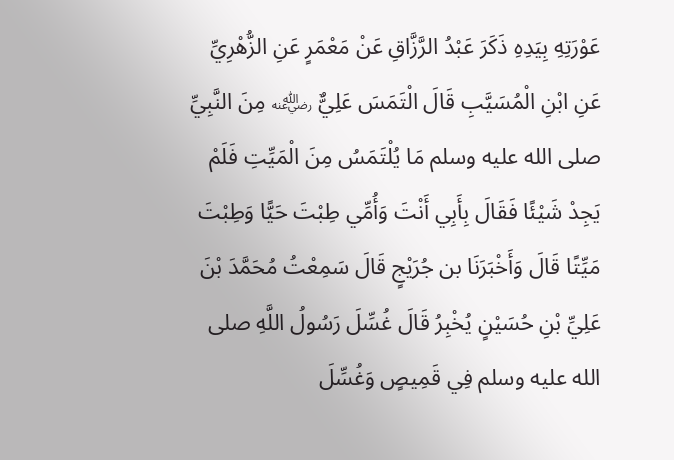عَوْرَتِهِ بِيَدِهِ ذَكَرَ عَبْدُ الرَّزَّاقِ عَنْ مَعْمَرٍ عَنِ الزُّهْرِيِّ عَنِ ابْنِ الْمُسَيَّبِ قَالَ الْتَمَسَ عَلِيٌّ ﵁ مِنَ النَّبِيِّ صلى الله عليه وسلم مَا يُلْتَمَسُ مِنَ الْمَيِّتِ فَلَمْ يَجِدْ شَيْئًا فَقَالَ بِأَبِي أَنْتَ وَأُمِّي طِبْتَ حَيًّا وَطِبْتَ مَيِّتًا قَالَ وَأَخْبَرَنَا بن جُرَيْجٍ قَالَ سَمِعْتُ مُحَمَّدَ بْنَ عَلِيِّ بْنِ حُسَيْنٍ يُخْبِرُ قَالَ غُسِّلَ رَسُولُ اللَّهِ صلى الله عليه وسلم فِي قَمِيصٍ وَغُسِّلَ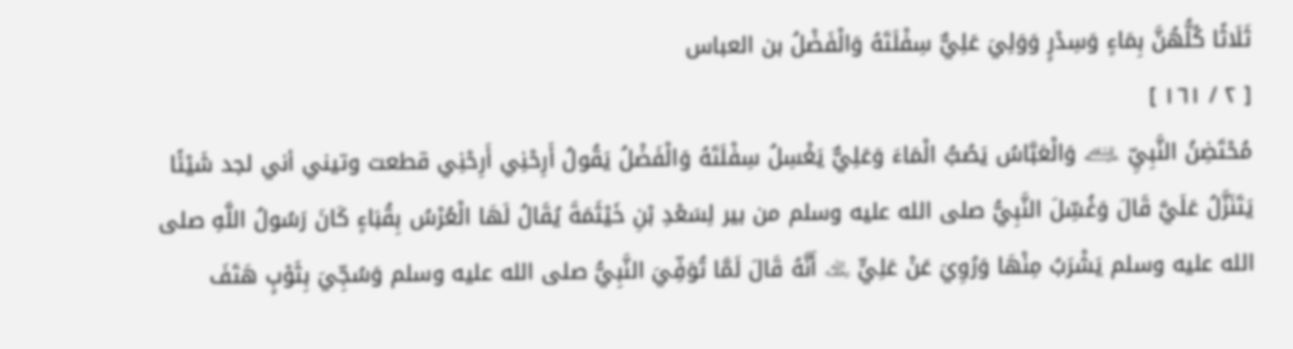ثَلَاثًا كُلُّهُنَّ بِمَاءٍ وَسِدْرٍ وَوَلِيَ عَلِيٌّ سِفْلَتَهُ وَالْفَضْلُ بن العباس
[ ٢ / ١٦١ ]
مُحْتَضِنُ النَّبِيِّ ﵇ وَالْعَبَّاسُ يَصُبُّ الْمَاءَ وَعَلِيٌّ يَغْسِلُ سِفْلَتَهُ وَالْفَضْلُ يَقُولُ أَرِحْنِي أَرِحْنِي قطعت وتيني أني لجد شَيْئًا يَتَنَزَّلُ عَلَيَّ قَالَ وَغُسِّلَ النَّبِيُّ صلى الله عليه وسلم من بير لِسَعْدِ بْنِ خَيْثَمَةَ يُقَالُ لَهَا الْعُرْسُ بِقُبَاءٍ كَانَ رَسُولُ اللَّهِ صلى الله عليه وسلم يَشْرَبُ مِنْهَا وَرُوِيَ عَنْ عَلِيٍّ ﵀ أَنَّهُ قَالَ لَمَّا تُوَفِّيَ النَّبِيُّ صلى الله عليه وسلم وَسُجِّيَ بِثَوْبٍ هَتَفَ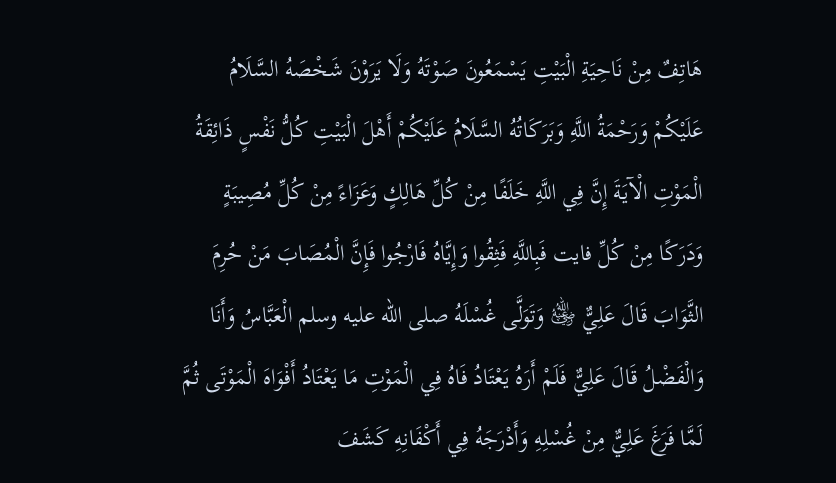هَاتِفٌ مِنْ نَاحِيَةِ الْبَيْتِ يَسْمَعُونَ صَوْتَهُ وَلَا يَرَوْنَ شَخْصَهُ السَّلَامُ عَلَيْكُمْ وَرَحْمَةُ اللَّهِ وَبَرَكَاتُهُ السَّلَامُ عَلَيْكُمْ أَهْلَ الْبَيْتِ كُلُّ نَفْسٍ ذَائِقَةُ الْمَوْتِ الْآيَةَ إِنَّ فِي اللَّهِ خَلَفًا مِنْ كُلِّ هَالِكٍ وَعَزَاءً مِنْ كُلِّ مُصِيبَةٍ وَدَرَكًا مِنْ كُلِّ فايت فَبِاللَّهِ فَثِقُوا وَإِيَّاهُ فَارْجُوا فَإِنَّ الْمُصَابَ مَنْ حُرِمَ الثَّوَابَ قَالَ عَلِيٌّ ﵁ وَتَوَلَّى غُسْلَهُ صلى الله عليه وسلم الْعَبَّاسُ وَأَنَا وَالْفَضْلُ قَالَ عَلِيٌّ فَلَمْ أَرَهُ يَعْتَادُ فَاهُ فِي الْمَوْتِ مَا يَعْتَادُ أَفْوَاهَ الْمَوْتَى ثُمَّ لَمَّا فَرَغَ عَلِيٌّ مِنْ غُسْلِهِ وَأَدْرَجَهُ فِي أَكْفَانِهِ كَشَفَ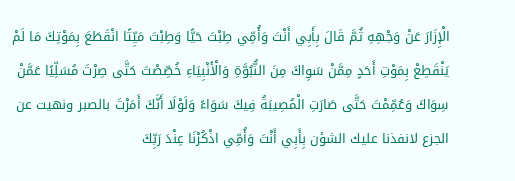الْإِزَارَ عَنْ وَجْهِهِ ثُمَّ قَالَ بِأَبِي أَنْتَ وَأُمِّي طِبْتَ حَيًّا وَطِبْتَ مَيِّتًا انْقَطَعَ بِمَوْتِكَ مَا لَمْ يَنْقَطِعْ بِمَوْتِ أَحَدٍ مِمَّنْ سَوِاكَ مِنَ النُّبُوَّةِ وَالْأَنْبِيَاءِ خُصِّصْتَ حَتَّى صِرْتَ مُسَلِّيًا عَمَّنْ سِوَاكَ وَعُمِّمْتَ حَتَّى صَارَتِ الْمُصِيبَةُ فِيكَ سَوَاءً وَلَوْلَا أَنَّكَ أَمَرْتَ بالصبر ونهيت عن الجزع لانفذنا عليك الشؤن بِأَبِي أَنْتَ وَأُمِّي اذْكُرْنَا عِنْدَ رَبِّكَ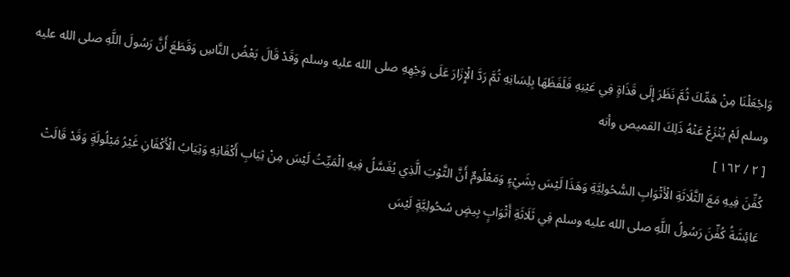وَاجْعَلْنَا مِنْ هَمِّكَ ثُمَّ نَظَرَ إِلَى قَذَاةٍ فِي عَيْنِهِ فَلَفَظَهَا بِلِسَانِهِ ثُمَّ رَدَّ الْإِزَارَ عَلَى وَجْهِهِ صلى الله عليه وسلم وَقَدْ قَالَ بَعْضُ النَّاسِ وَقَطَعَ أَنَّ رَسُولَ اللَّهِ صلى الله عليه وسلم لَمْ يُنْزَعْ عَنْهُ ذَلِكَ القميص وأنه
[ ٢ / ١٦٢ ]
كُفِّنَ فِيهِ مَعَ الثَّلَاثَةِ الْأَثْوَابِ السُّحُولِيَّةِ وَهَذَا لَيْسَ بِشَيْءٍ وَمَعْلُومٌ أَنَّ الثَّوْبَ الَّذِي يُغَسَّلُ فِيهِ الْمَيِّتُ لَيْسَ مِنْ ثِيَابِ أَكْفَانِهِ وَثِيَابُ الْأَكْفَانِ غَيْرُ مَبْلُولَةٍ وَقَدْ قَالَتْ عَائِشَةُ كُفِّنَ رَسُولُ اللَّهِ صلى الله عليه وسلم فِي ثَلَاثَةِ أَثْوَابٍ بِيضٍ سُحُولِيَّةٍ لَيْسَ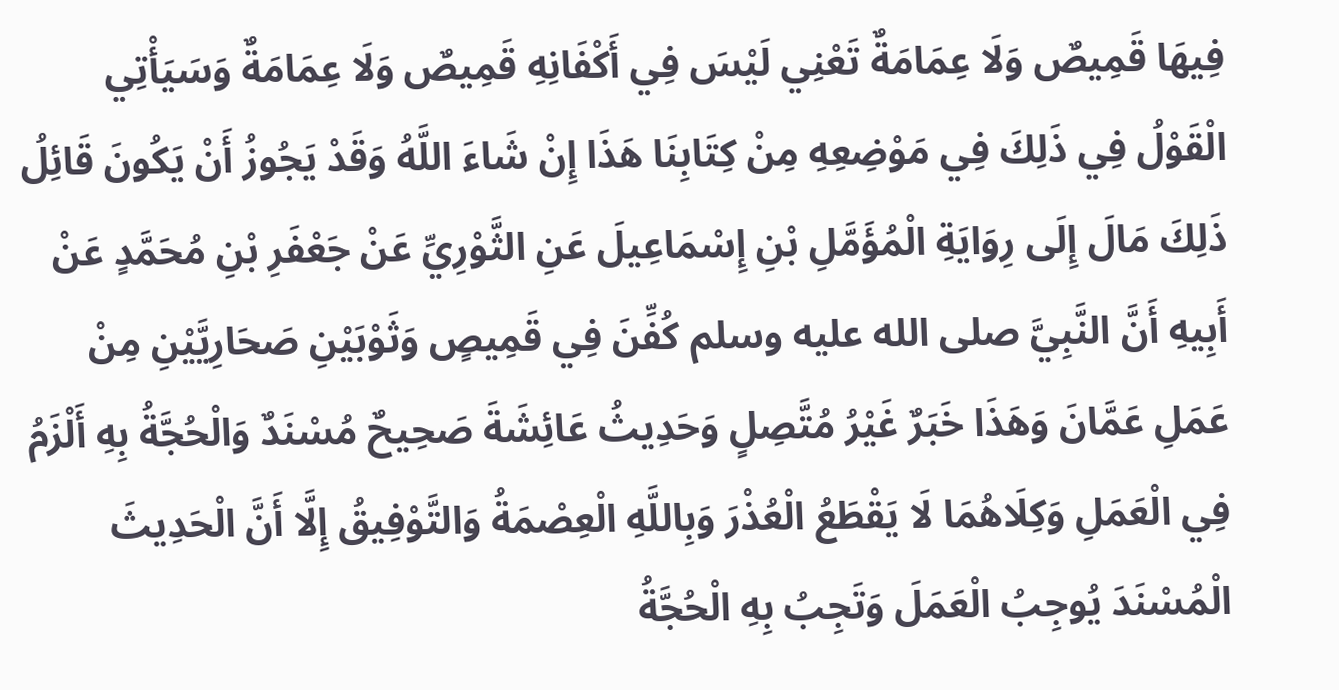فِيهَا قَمِيصٌ وَلَا عِمَامَةٌ تَعْنِي لَيْسَ فِي أَكْفَانِهِ قَمِيصٌ وَلَا عِمَامَةٌ وَسَيَأْتِي الْقَوْلُ فِي ذَلِكَ فِي مَوْضِعِهِ مِنْ كِتَابِنَا هَذَا إِنْ شَاءَ اللَّهُ وَقَدْ يَجُوزُ أَنْ يَكُونَ قَائِلُ ذَلِكَ مَالَ إِلَى رِوَايَةِ الْمُؤَمَّلِ بْنِ إِسْمَاعِيلَ عَنِ الثَّوْرِيِّ عَنْ جَعْفَرِ بْنِ مُحَمَّدٍ عَنْ أَبِيهِ أَنَّ النَّبِيَّ صلى الله عليه وسلم كُفِّنَ فِي قَمِيصٍ وَثَوْبَيْنِ صَحَارِيَّيْنِ مِنْ عَمَلِ عَمَّانَ وَهَذَا خَبَرٌ غَيْرُ مُتَّصِلٍ وَحَدِيثُ عَائِشَةَ صَحِيحٌ مُسْنَدٌ وَالْحُجَّةُ بِهِ أَلْزَمُ فِي الْعَمَلِ وَكِلَاهُمَا لَا يَقْطَعُ الْعُذْرَ وَبِاللَّهِ الْعِصْمَةُ وَالتَّوْفِيقُ إِلَّا أَنَّ الْحَدِيثَ الْمُسْنَدَ يُوجِبُ الْعَمَلَ وَتَجِبُ بِهِ الْحُجَّةُ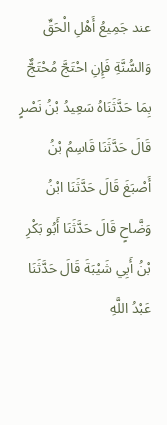عند جَمِيعُ أَهْلِ الْحَقِّ وَالسُّنَّةِ فَإِنِ احْتَجَّ مُحْتَجٌّ بِمَا حَدَّثَنَاهُ سَعِيدُ بْنُ نَصْرٍ قَالَ حَدَّثَنَا قَاسِمُ بْنُ أَصْبَغَ قَالَ حَدَّثَنَا ابْنُ وَضَّاحٍ قَالَ حَدَّثَنَا أَبُو بَكْرِ بْنُ أَبِي شَيْبَةَ قَالَ حَدَّثَنَا عَبْدُ اللَّهِ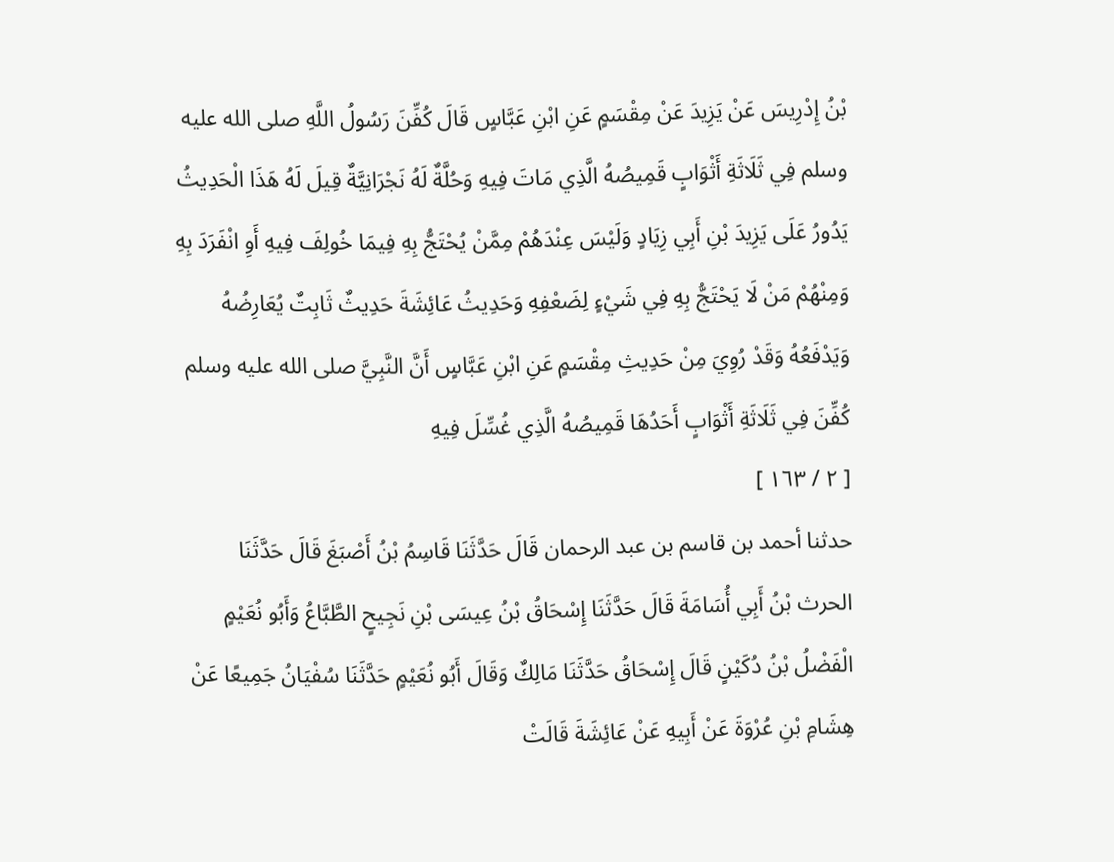بْنُ إِدْرِيسَ عَنْ يَزِيدَ عَنْ مِقْسَمٍ عَنِ ابْنِ عَبَّاسٍ قَالَ كُفِّنَ رَسُولُ اللَّهِ صلى الله عليه وسلم فِي ثَلَاثَةِ أَثْوَابٍ قَمِيصُهُ الَّذِي مَاتَ فِيهِ وَحُلَّةٌ لَهُ نَجْرَانِيَّةٌ قِيلَ لَهُ هَذَا الْحَدِيثُ يَدُورُ عَلَى يَزِيدَ بْنِ أَبِي زِيَادٍ وَلَيْسَ عِنْدَهُمْ مِمَّنْ يُحْتَجُّ بِهِ فِيمَا خُولِفَ فِيهِ أَوِ انْفَرَدَ بِهِ وَمِنْهُمْ مَنْ لَا يَحْتَجُّ بِهِ فِي شَيْءٍ لِضَعْفِهِ وَحَدِيثُ عَائِشَةَ حَدِيثٌ ثَابِتٌ يُعَارِضُهُ وَيَدْفَعُهُ وَقَدْ رُوِيَ مِنْ حَدِيثِ مِقْسَمٍ عَنِ ابْنِ عَبَّاسٍ أَنَّ النَّبِيَّ صلى الله عليه وسلم كُفِّنَ فِي ثَلَاثَةِ أَثْوَابٍ أَحَدُهَا قَمِيصُهُ الَّذِي غُسِّلَ فِيهِ
[ ٢ / ١٦٣ ]
حدثنا أحمد بن قاسم بن عبد الرحمان قَالَ حَدَّثَنَا قَاسِمُ بْنُ أَصْبَغَ قَالَ حَدَّثَنَا الحرث بْنُ أَبِي أُسَامَةَ قَالَ حَدَّثَنَا إِسْحَاقُ بْنُ عِيسَى بْنِ نَجِيحٍ الطَّبَّاعُ وَأَبُو نُعَيْمٍ الْفَضْلُ بْنُ دُكَيْنٍ قَالَ إِسْحَاقُ حَدَّثَنَا مَالِكٌ وَقَالَ أَبُو نُعَيْمٍ حَدَّثَنَا سُفْيَانُ جَمِيعًا عَنْ هِشَامِ بْنِ عُرْوَةَ عَنْ أَبِيهِ عَنْ عَائِشَةَ قَالَتْ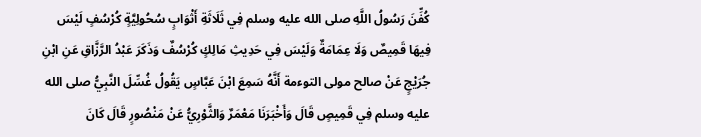كُفِّنَ رَسُولُ اللَّهِ صلى الله عليه وسلم فِي ثَلَاثَةِ أَثْوَابٍ سُحُولِيَّةٍ كُرْسُفٍ لَيْسَ فِيهَا قَمِيصٌ وَلَا عِمَامَةٌ وَلَيْسَ فِي حَدِيثِ مَالِكٍ كُرْسُفٌ وَذَكَرَ عَبْدُ الرَّزَّاقِ عَنِ ابْنِ جُرَيْجٍ عَنْ صالح مولى التوءمة أَنَّهُ سَمِعَ ابْنَ عَبَّاسٍ يَقُولُ غُسِّلَ النَّبِيُّ صلى الله عليه وسلم فِي قَمِيصٍ قَالَ وَأَخْبَرَنَا مَعْمَرٌ وَالثَّوْرِيُّ عَنْ مَنْصُورٍ قَالَ كَانَ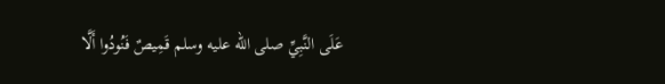عَلَى النَّبِيِّ صلى الله عليه وسلم قَمِيصٌ فَنُودُوا أَلَّا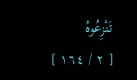تَنْزِعُوهُ
[ ٢ / ١٦٤ ]